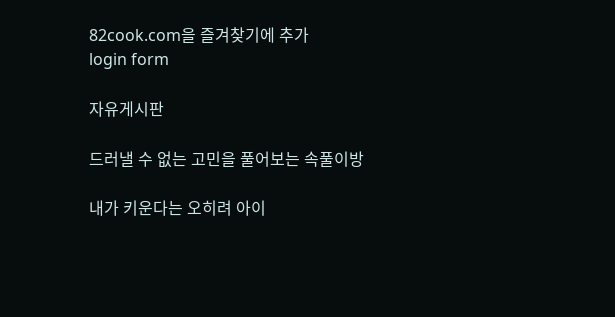82cook.com을 즐겨찾기에 추가
login form

자유게시판

드러낼 수 없는 고민을 풀어보는 속풀이방

내가 키운다는 오히려 아이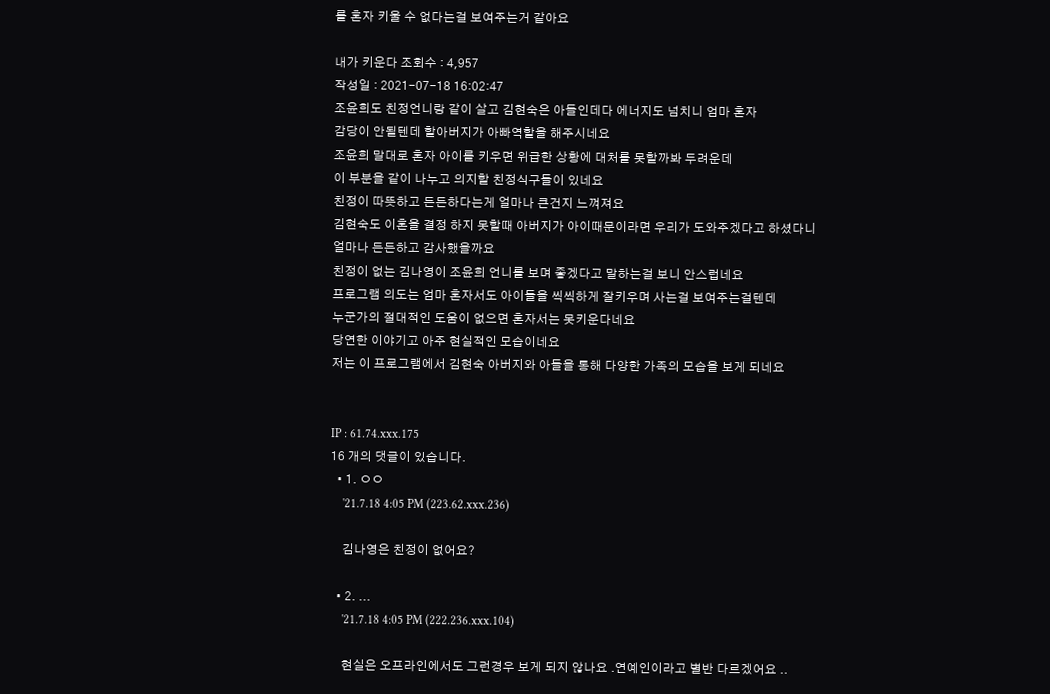를 혼자 키울 수 없다는걸 보여주는거 같아요

내가 키운다 조회수 : 4,957
작성일 : 2021-07-18 16:02:47
조윤희도 친정언니랑 같이 살고 김현숙은 아들인데다 에너지도 넘치니 엄마 혼자
감당이 안될텐데 할아버지가 아빠역할을 해주시네요
조윤희 말대로 혼자 아이를 키우면 위급한 상황에 대처를 못할까봐 두려운데
이 부분을 같이 나누고 의지할 친정식구들이 있네요
친정이 따뜻하고 든든하다는게 얼마나 큰건지 느껴져요
김현숙도 이혼을 결정 하지 못할때 아버지가 아이때문이라면 우리가 도와주겠다고 하셨다니
얼마나 든든하고 감사했을까요
친정이 없는 김나영이 조윤희 언니를 보며 좋겠다고 말하는걸 보니 안스럽네요
프로그램 의도는 엄마 혼자서도 아이들을 씩씩하게 잘키우며 사는걸 보여주는걸텐데
누군가의 절대적인 도움이 없으면 혼자서는 못키운다네요
당연한 이야기고 아주 현실적인 모습이네요
저는 이 프로그램에서 김현숙 아버지와 아들을 통해 다양한 가족의 모습을 보게 되네요


IP : 61.74.xxx.175
16 개의 댓글이 있습니다.
  • 1. ㅇㅇ
    '21.7.18 4:05 PM (223.62.xxx.236)

    김나영은 친정이 없어요?

  • 2. ...
    '21.7.18 4:05 PM (222.236.xxx.104)

    현실은 오프라인에서도 그런경우 보게 되지 않나요 .연예인이라고 별반 다르겠어요 ..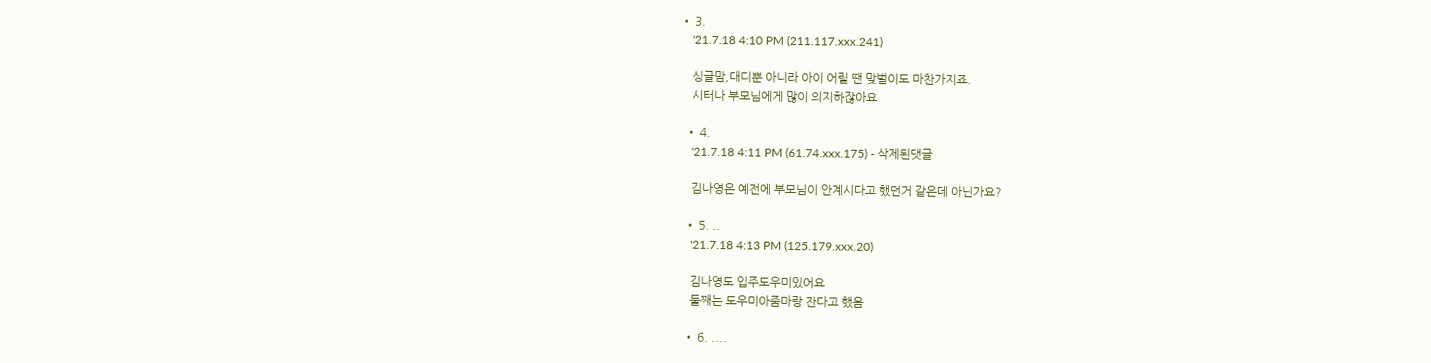• 3.
    '21.7.18 4:10 PM (211.117.xxx.241)

    싱글맘,대디뿐 아니라 아이 어릴 땐 맞벌이도 마찬가지죠.
    시터나 부모님에게 많이 의지하잖아요

  • 4.
    '21.7.18 4:11 PM (61.74.xxx.175) - 삭제된댓글

    김나영은 예전에 부모님이 안계시다고 했던거 같은데 아닌가요?

  • 5. ..
    '21.7.18 4:13 PM (125.179.xxx.20)

    김나영도 입주도우미있어요
    둘째는 도우미아줌마랑 잔다고 했음

  • 6. ....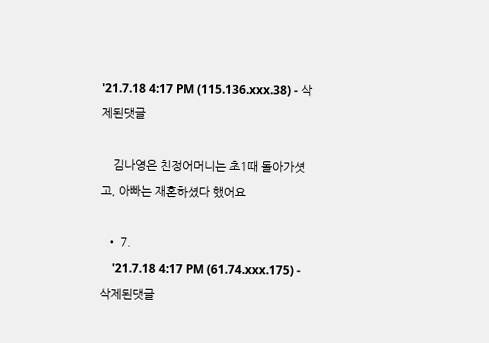'21.7.18 4:17 PM (115.136.xxx.38) - 삭제된댓글

    김나영은 친정어머니는 초1때 돌아가셧고, 아빠는 재혼하셨다 했어요

  • 7.
    '21.7.18 4:17 PM (61.74.xxx.175) - 삭제된댓글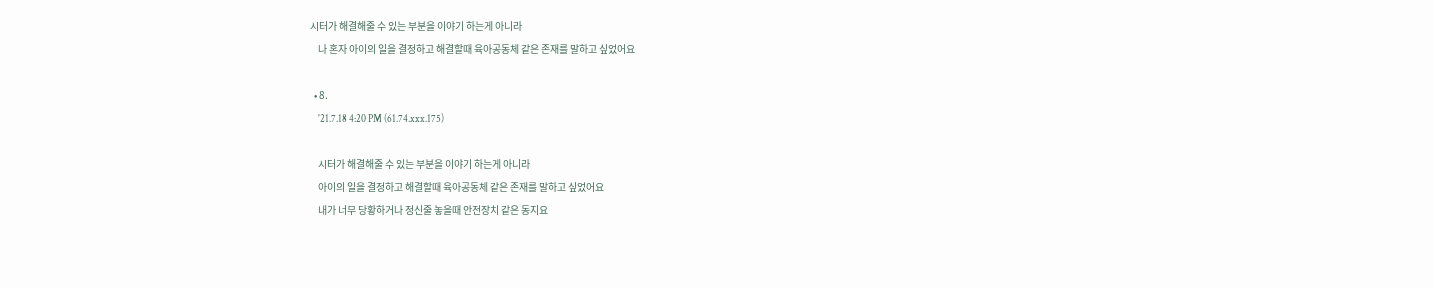시터가 해결해줄 수 있는 부분을 이야기 하는게 아니라
    나 혼자 아이의 일을 결정하고 해결할때 육아공동체 같은 존재를 말하고 싶었어요

  • 8.
    '21.7.18 4:20 PM (61.74.xxx.175)

    시터가 해결해줄 수 있는 부분을 이야기 하는게 아니라
    아이의 일을 결정하고 해결할때 육아공동체 같은 존재를 말하고 싶었어요
    내가 너무 당황하거나 정신줄 놓을때 안전장치 같은 동지요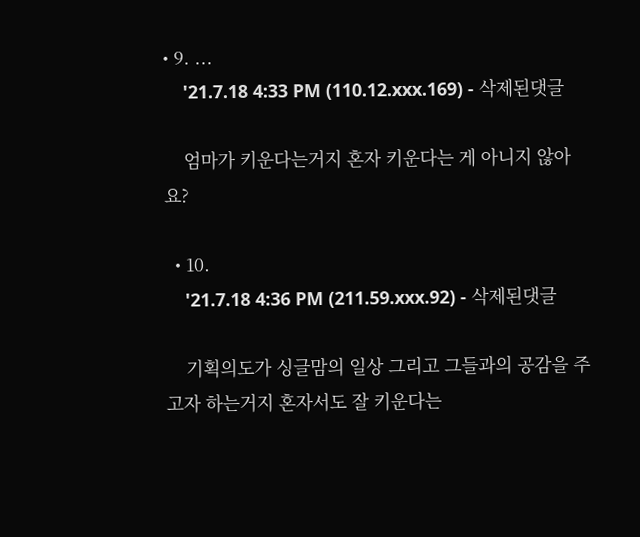• 9. ...
    '21.7.18 4:33 PM (110.12.xxx.169) - 삭제된댓글

    엄마가 키운다는거지 혼자 키운다는 게 아니지 않아요?

  • 10.
    '21.7.18 4:36 PM (211.59.xxx.92) - 삭제된댓글

    기획의도가 싱글맘의 일상 그리고 그들과의 공감을 주고자 하는거지 혼자서도 잘 키운다는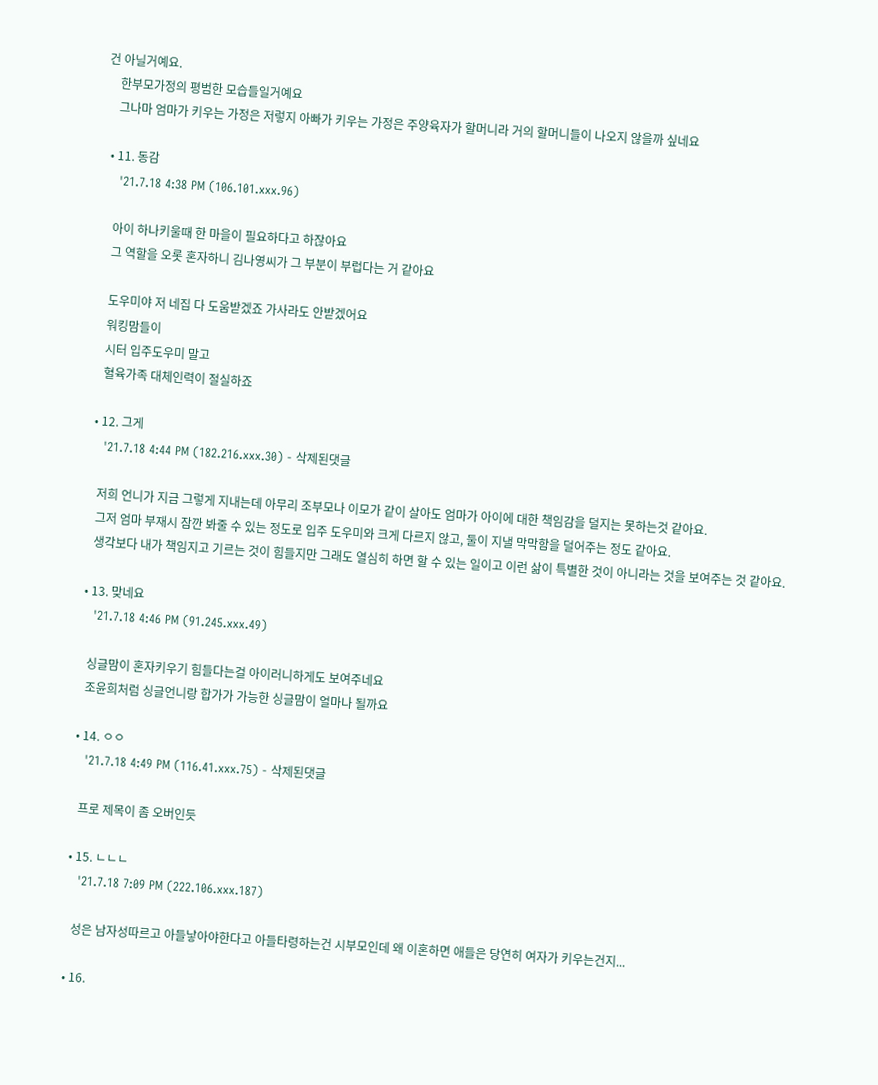건 아닐거예요.
    한부모가정의 평범한 모습들일거예요
    그나마 엄마가 키우는 가정은 저렇지 아빠가 키우는 가정은 주양육자가 할머니라 거의 할머니들이 나오지 않을까 싶네요

  • 11. 동감
    '21.7.18 4:38 PM (106.101.xxx.96)

    아이 하나키울때 한 마을이 필요하다고 하잖아요
    그 역할을 오롯 혼자하니 김나영씨가 그 부분이 부럽다는 거 같아요

    도우미야 저 네집 다 도움받겠죠 가사라도 안받겠어요
    워킹맘들이
    시터 입주도우미 말고
    혈육가족 대체인력이 절실하죠

  • 12. 그게
    '21.7.18 4:44 PM (182.216.xxx.30) - 삭제된댓글

    저희 언니가 지금 그렇게 지내는데 아무리 조부모나 이모가 같이 살아도 엄마가 아이에 대한 책임감을 덜지는 못하는것 같아요.
    그저 엄마 부재시 잠깐 봐줄 수 있는 정도로 입주 도우미와 크게 다르지 않고, 둘이 지낼 막막함을 덜어주는 정도 같아요.
    생각보다 내가 책임지고 기르는 것이 힘들지만 그래도 열심히 하면 할 수 있는 일이고 이런 삶이 특별한 것이 아니라는 것을 보여주는 것 같아요.

  • 13. 맞네요
    '21.7.18 4:46 PM (91.245.xxx.49)

    싱글맘이 혼자키우기 힘들다는걸 아이러니하게도 보여주네요
    조윤희처럼 싱글언니랑 합가가 가능한 싱글맘이 얼마나 될까요

  • 14. ㅇㅇ
    '21.7.18 4:49 PM (116.41.xxx.75) - 삭제된댓글

    프로 제목이 좀 오버인듯

  • 15. ㄴㄴㄴ
    '21.7.18 7:09 PM (222.106.xxx.187)

    성은 남자성따르고 아들낳아야한다고 아들타령하는건 시부모인데 왜 이혼하면 애들은 당연히 여자가 키우는건지...

  • 16.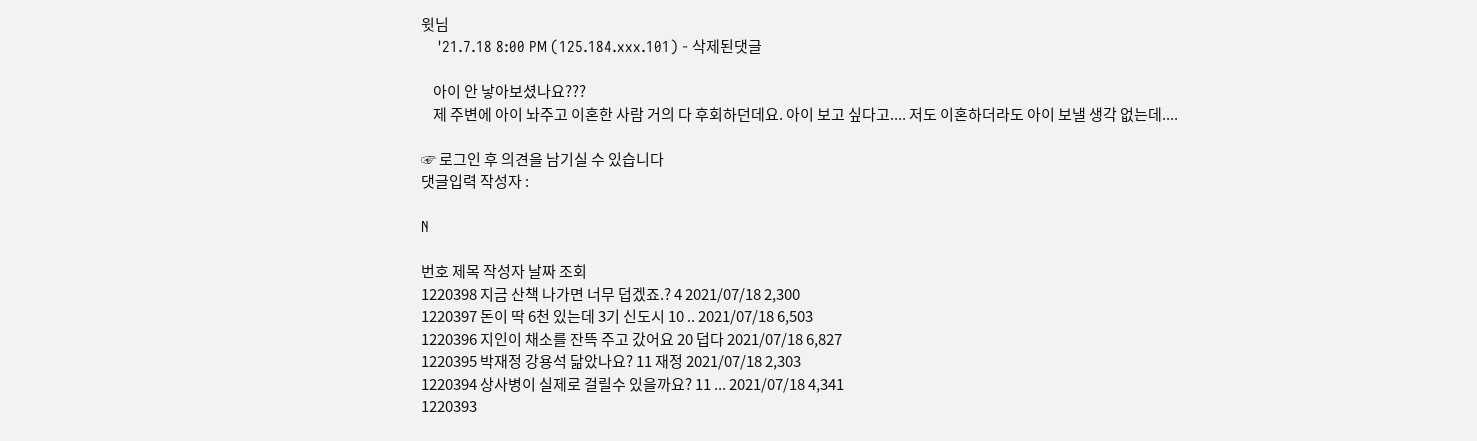윗님
    '21.7.18 8:00 PM (125.184.xxx.101) - 삭제된댓글

    아이 안 낳아보셨나요???
    제 주변에 아이 놔주고 이혼한 사람 거의 다 후회하던데요. 아이 보고 싶다고.... 저도 이혼하더라도 아이 보낼 생각 없는데....

☞ 로그인 후 의견을 남기실 수 있습니다
댓글입력 작성자 :

N

번호 제목 작성자 날짜 조회
1220398 지금 산책 나가면 너무 덥겠죠.? 4 2021/07/18 2,300
1220397 돈이 딱 6천 있는데 3기 신도시 10 .. 2021/07/18 6,503
1220396 지인이 채소를 잔뜩 주고 갔어요 20 덥다 2021/07/18 6,827
1220395 박재정 강용석 닮았나요? 11 재정 2021/07/18 2,303
1220394 상사병이 실제로 걸릴수 있을까요? 11 ... 2021/07/18 4,341
1220393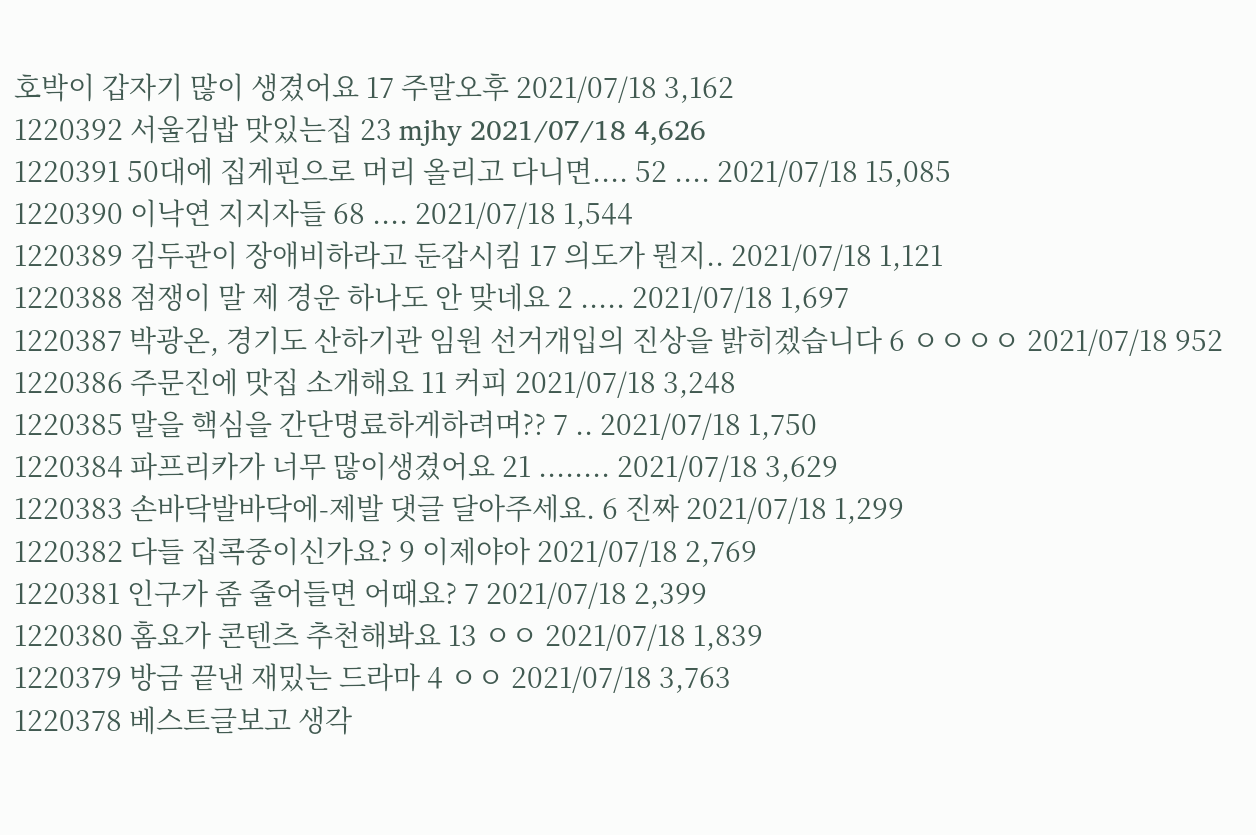호박이 갑자기 많이 생겼어요 17 주말오후 2021/07/18 3,162
1220392 서울김밥 맛있는집 23 mjhy 2021/07/18 4,626
1220391 50대에 집게핀으로 머리 올리고 다니면.... 52 .... 2021/07/18 15,085
1220390 이낙연 지지자들 68 .... 2021/07/18 1,544
1220389 김두관이 장애비하라고 둔갑시킴 17 의도가 뭔지.. 2021/07/18 1,121
1220388 점쟁이 말 제 경운 하나도 안 맞네요 2 ..... 2021/07/18 1,697
1220387 박광온, 경기도 산하기관 임원 선거개입의 진상을 밝히겠습니다 6 ㅇㅇㅇㅇ 2021/07/18 952
1220386 주문진에 맛집 소개해요 11 커피 2021/07/18 3,248
1220385 말을 핵심을 간단명료하게하려며?? 7 .. 2021/07/18 1,750
1220384 파프리카가 너무 많이생겼어요 21 ........ 2021/07/18 3,629
1220383 손바닥발바닥에-제발 댓글 달아주세요. 6 진짜 2021/07/18 1,299
1220382 다들 집콕중이신가요? 9 이제야아 2021/07/18 2,769
1220381 인구가 좀 줄어들면 어때요? 7 2021/07/18 2,399
1220380 홈요가 콘텐츠 추천해봐요 13 ㅇㅇ 2021/07/18 1,839
1220379 방금 끝낸 재밌는 드라마 4 ㅇㅇ 2021/07/18 3,763
1220378 베스트글보고 생각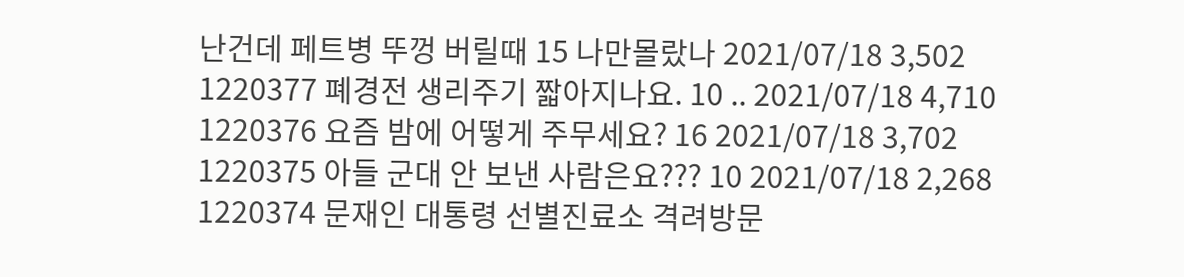난건데 페트병 뚜껑 버릴때 15 나만몰랐나 2021/07/18 3,502
1220377 폐경전 생리주기 짧아지나요. 10 .. 2021/07/18 4,710
1220376 요즘 밤에 어떻게 주무세요? 16 2021/07/18 3,702
1220375 아들 군대 안 보낸 사람은요??? 10 2021/07/18 2,268
1220374 문재인 대통령 선별진료소 격려방문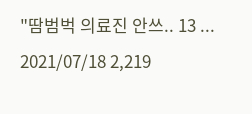"땀범벅 의료진 안쓰.. 13 ... 2021/07/18 2,219